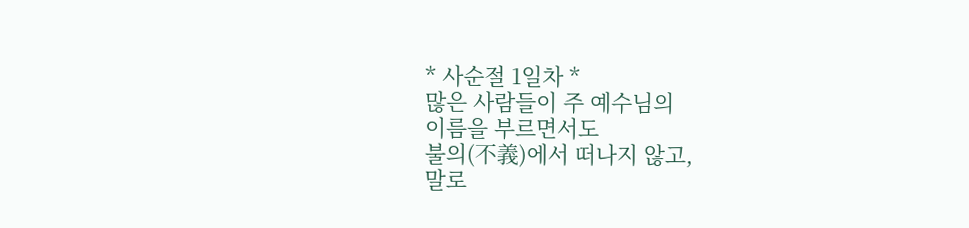* 사순절 1일차 *
많은 사람들이 주 예수님의
이름을 부르면서도
불의(不義)에서 떠나지 않고,
말로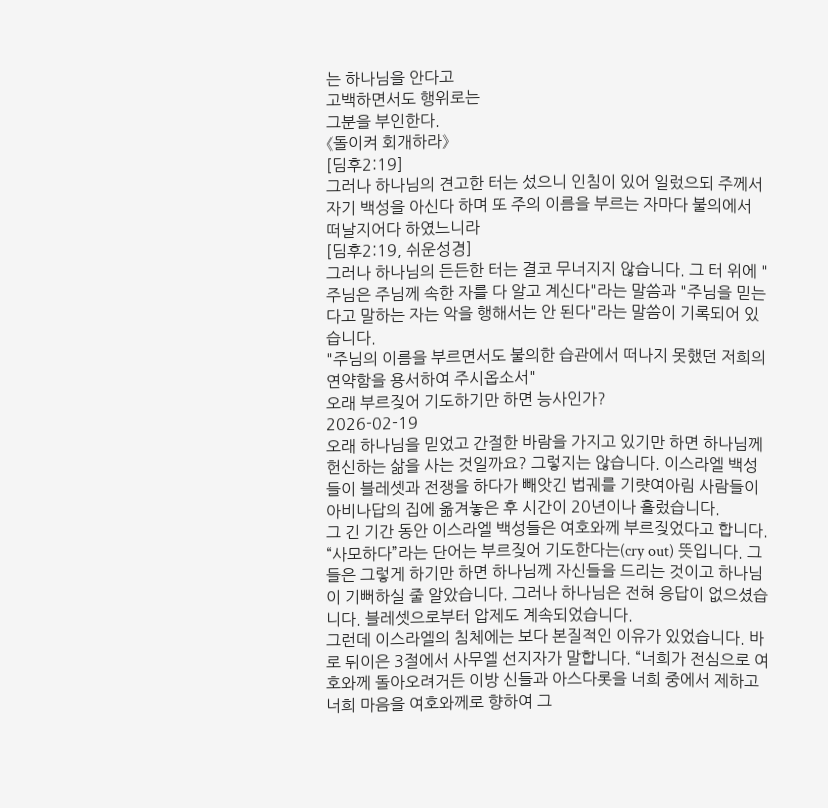는 하나님을 안다고
고백하면서도 행위로는
그분을 부인한다.
《돌이켜 회개하라》
[딤후2:19]
그러나 하나님의 견고한 터는 섰으니 인침이 있어 일렀으되 주께서 자기 백성을 아신다 하며 또 주의 이름을 부르는 자마다 불의에서 떠날지어다 하였느니라
[딤후2:19, 쉬운성경]
그러나 하나님의 든든한 터는 결코 무너지지 않습니다. 그 터 위에 "주님은 주님께 속한 자를 다 알고 계신다"라는 말씀과 "주님을 믿는다고 말하는 자는 악을 행해서는 안 된다"라는 말씀이 기록되어 있습니다.
"주님의 이름을 부르면서도 불의한 습관에서 떠나지 못했던 저희의 연약함을 용서하여 주시옵소서"
오래 부르짖어 기도하기만 하면 능사인가?
2026-02-19
오래 하나님을 믿었고 간절한 바람을 가지고 있기만 하면 하나님께 헌신하는 삶을 사는 것일까요? 그렇지는 않습니다. 이스라엘 백성들이 블레셋과 전쟁을 하다가 빼앗긴 법궤를 기럇여아림 사람들이 아비나답의 집에 옮겨놓은 후 시간이 20년이나 흘렀습니다.
그 긴 기간 동안 이스라엘 백성들은 여호와께 부르짖었다고 합니다. “사모하다”라는 단어는 부르짖어 기도한다는(cry out) 뜻입니다. 그들은 그렇게 하기만 하면 하나님께 자신들을 드리는 것이고 하나님이 기뻐하실 줄 알았습니다. 그러나 하나님은 전혀 응답이 없으셨습니다. 블레셋으로부터 압제도 계속되었습니다.
그런데 이스라엘의 침체에는 보다 본질적인 이유가 있었습니다. 바로 뒤이은 3절에서 사무엘 선지자가 말합니다. “너희가 전심으로 여호와께 돌아오려거든 이방 신들과 아스다롯을 너희 중에서 제하고 너희 마음을 여호와께로 향하여 그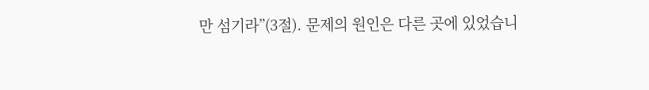만 섬기라”(3절). 문제의 원인은 다른 곳에 있었습니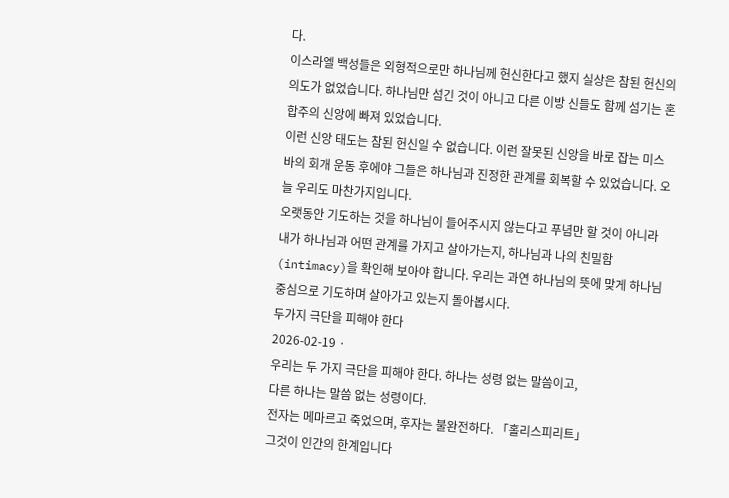다.
이스라엘 백성들은 외형적으로만 하나님께 헌신한다고 했지 실상은 참된 헌신의 의도가 없었습니다. 하나님만 섬긴 것이 아니고 다른 이방 신들도 함께 섬기는 혼합주의 신앙에 빠져 있었습니다.
이런 신앙 태도는 참된 헌신일 수 없습니다. 이런 잘못된 신앙을 바로 잡는 미스바의 회개 운동 후에야 그들은 하나님과 진정한 관계를 회복할 수 있었습니다. 오늘 우리도 마찬가지입니다.
오랫동안 기도하는 것을 하나님이 들어주시지 않는다고 푸념만 할 것이 아니라 내가 하나님과 어떤 관계를 가지고 살아가는지, 하나님과 나의 친밀함(intimacy)을 확인해 보아야 합니다. 우리는 과연 하나님의 뜻에 맞게 하나님 중심으로 기도하며 살아가고 있는지 돌아봅시다.
두가지 극단을 피해야 한다
2026-02-19 ·
우리는 두 가지 극단을 피해야 한다. 하나는 성령 없는 말씀이고,
다른 하나는 말씀 없는 성령이다.
전자는 메마르고 죽었으며, 후자는 불완전하다. 「홀리스피리트」
그것이 인간의 한계입니다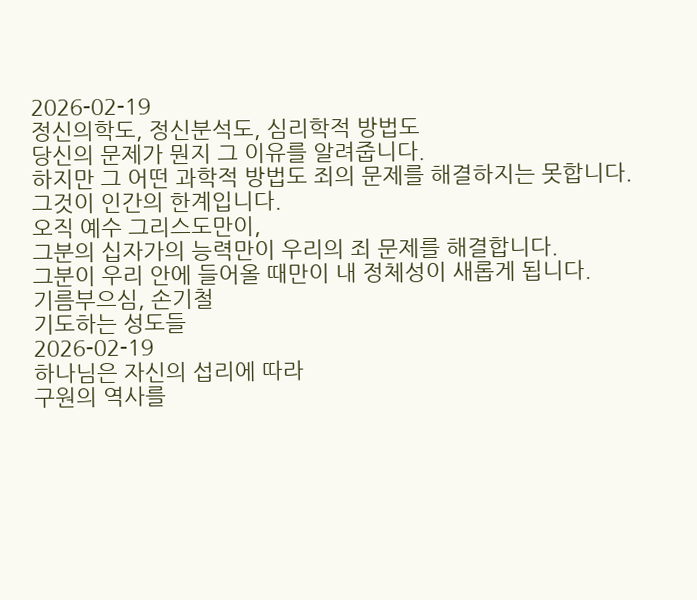2026-02-19
정신의학도, 정신분석도, 심리학적 방법도
당신의 문제가 뭔지 그 이유를 알려줍니다.
하지만 그 어떤 과학적 방법도 죄의 문제를 해결하지는 못합니다.
그것이 인간의 한계입니다.
오직 예수 그리스도만이,
그분의 십자가의 능력만이 우리의 죄 문제를 해결합니다.
그분이 우리 안에 들어올 때만이 내 정체성이 새롭게 됩니다.
기름부으심, 손기철
기도하는 성도들
2026-02-19
하나님은 자신의 섭리에 따라
구원의 역사를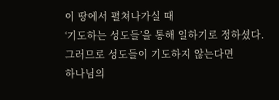이 땅에서 펼쳐나가실 때
‘기도하는 성도들’을 통해 일하기로 정하셨다.
그러므로 성도들이 기도하지 않는다면
하나님의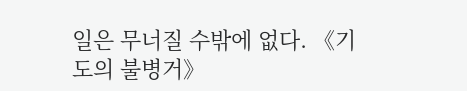일은 무너질 수밖에 없다. 《기도의 불병거》